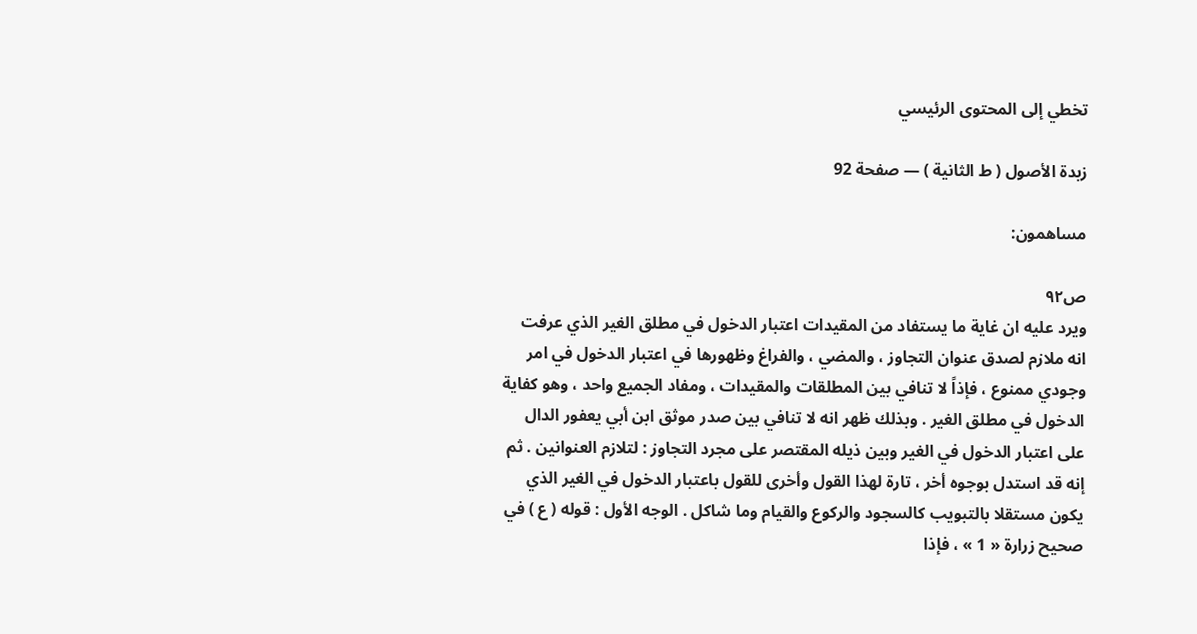تخطي إلى المحتوى الرئيسي

زبدة الأصول ( ط الثانية ) — صفحة 92

مساهمون:

ص٩٢
ويرد عليه ان غاية ما يستفاد من المقيدات اعتبار الدخول في مطلق الغير الذي عرفت انه ملازم لصدق عنوان التجاوز ، والمضي ، والفراغ وظهورها في اعتبار الدخول في امر وجودي ممنوع ، فإذاً لا تنافي بين المطلقات والمقيدات ، ومفاد الجميع واحد ، وهو كفاية الدخول في مطلق الغير . وبذلك ظهر انه لا تنافي بين صدر موثق ابن أبي يعفور الدال على اعتبار الدخول في الغير وبين ذيله المقتصر على مجرد التجاوز : لتلازم العنوانين . ثم إنه قد استدل بوجوه أخر ، تارة لهذا القول وأخرى للقول باعتبار الدخول في الغير الذي يكون مستقلا بالتبويب كالسجود والركوع والقيام وما شاكل . الوجه الأول : قوله ( ع ) في صحيح زرارة « 1 » ، فإذا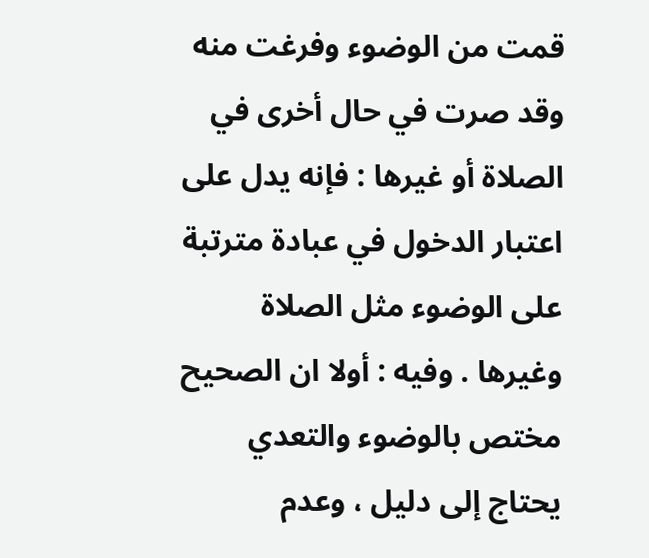قمت من الوضوء وفرغت منه وقد صرت في حال أخرى في الصلاة أو غيرها : فإنه يدل على اعتبار الدخول في عبادة مترتبة على الوضوء مثل الصلاة وغيرها . وفيه : أولا ان الصحيح مختص بالوضوء والتعدي يحتاج إلى دليل ، وعدم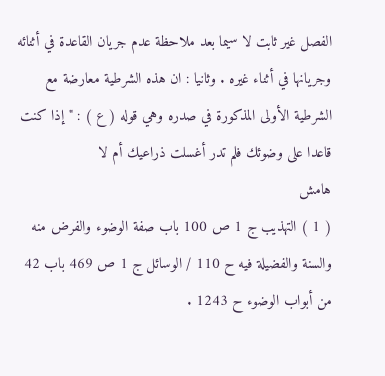الفصل غير ثابت لا سيما بعد ملاحظة عدم جريان القاعدة في أثنائه وجريانها في أثناء غيره . وثانيا : ان هذه الشرطية معارضة مع الشرطية الأولى المذكورة في صدره وهي قوله ( ع ) : " إذا كنت قاعدا على وضوئك فلم تدر أغسلت ذراعيك أم لا
هامش
( 1 ) التهذيب ج 1 ص 100 باب صفة الوضوء والفرض منه والسنة والفضيلة فيه ح 110 / الوسائل ج 1 ص 469 باب 42 من أبواب الوضوء ح 1243 .